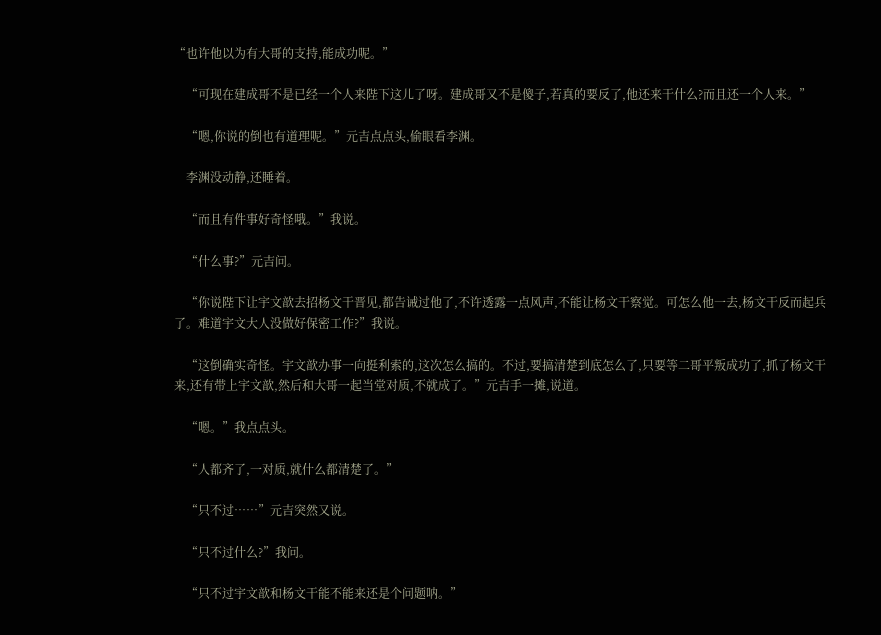“也许他以为有大哥的支持,能成功呢。”

    “可现在建成哥不是已经一个人来陛下这儿了呀。建成哥又不是傻子,若真的要反了,他还来干什么?而且还一个人来。”

    “嗯,你说的倒也有道理呢。”元吉点点头,偷眼看李渊。

    李渊没动静,还睡着。

    “而且有件事好奇怪哦。”我说。

    “什么事?”元吉问。

    “你说陛下让宇文歆去招杨文干晋见,都告诫过他了,不许透露一点风声,不能让杨文干察觉。可怎么他一去,杨文干反而起兵了。难道宇文大人没做好保密工作?”我说。

    “这倒确实奇怪。宇文歆办事一向挺利索的,这次怎么搞的。不过,要搞清楚到底怎么了,只要等二哥平叛成功了,抓了杨文干来,还有带上宇文歆,然后和大哥一起当堂对质,不就成了。”元吉手一摊,说道。

    “嗯。”我点点头。

    “人都齐了,一对质,就什么都清楚了。”

    “只不过……”元吉突然又说。

    “只不过什么?”我问。

    “只不过宇文歆和杨文干能不能来还是个问题呐。”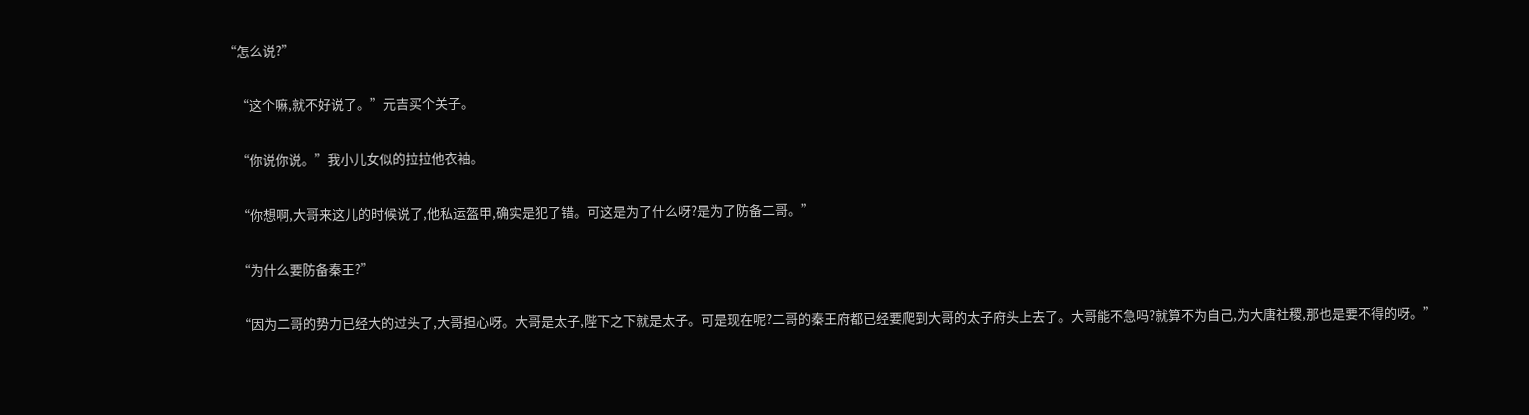“怎么说?”

    “这个嘛,就不好说了。”元吉买个关子。

    “你说你说。”我小儿女似的拉拉他衣袖。

    “你想啊,大哥来这儿的时候说了,他私运盔甲,确实是犯了错。可这是为了什么呀?是为了防备二哥。”

    “为什么要防备秦王?”

    “因为二哥的势力已经大的过头了,大哥担心呀。大哥是太子,陛下之下就是太子。可是现在呢?二哥的秦王府都已经要爬到大哥的太子府头上去了。大哥能不急吗?就算不为自己,为大唐社稷,那也是要不得的呀。”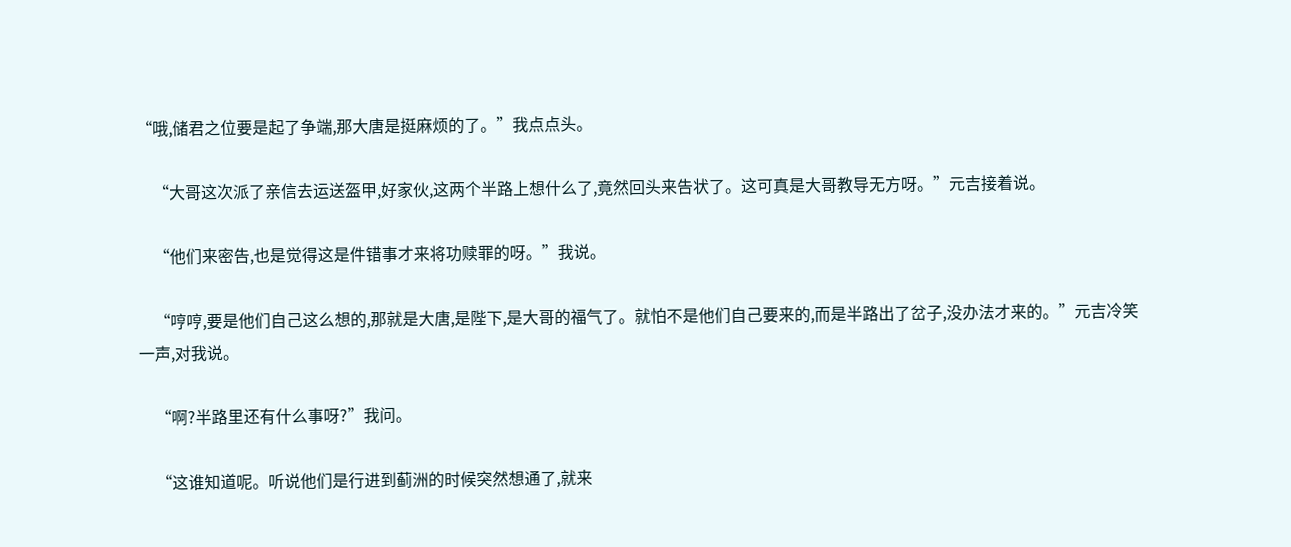“哦,储君之位要是起了争端,那大唐是挺麻烦的了。”我点点头。

    “大哥这次派了亲信去运送盔甲,好家伙,这两个半路上想什么了,竟然回头来告状了。这可真是大哥教导无方呀。”元吉接着说。

    “他们来密告,也是觉得这是件错事才来将功赎罪的呀。”我说。

    “哼哼,要是他们自己这么想的,那就是大唐,是陛下,是大哥的福气了。就怕不是他们自己要来的,而是半路出了岔子,没办法才来的。”元吉冷笑一声,对我说。

    “啊?半路里还有什么事呀?”我问。

    “这谁知道呢。听说他们是行进到蓟洲的时候突然想通了,就来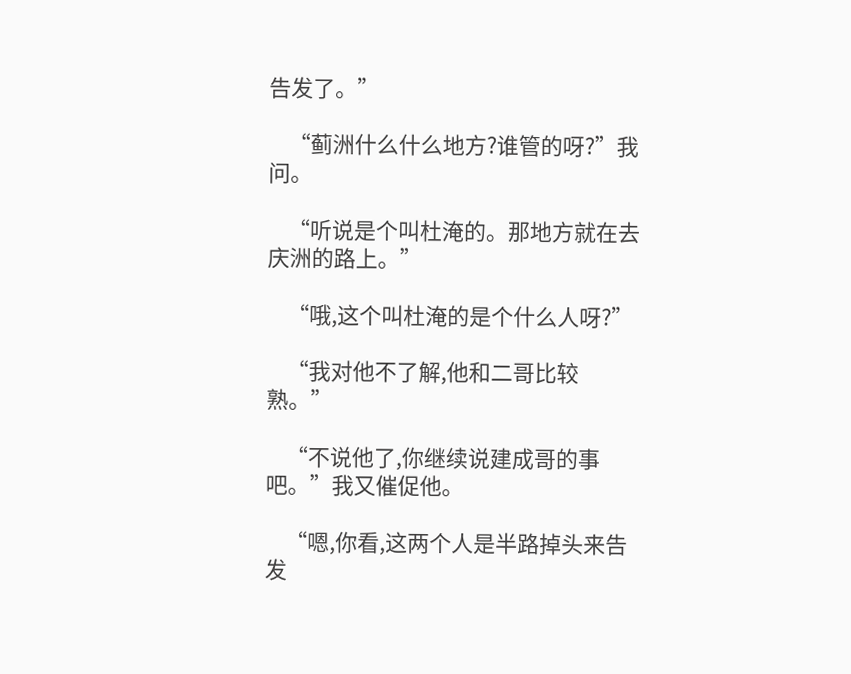告发了。”

    “蓟洲什么什么地方?谁管的呀?”我问。

    “听说是个叫杜淹的。那地方就在去庆洲的路上。”

    “哦,这个叫杜淹的是个什么人呀?”

    “我对他不了解,他和二哥比较熟。”

    “不说他了,你继续说建成哥的事吧。”我又催促他。

    “嗯,你看,这两个人是半路掉头来告发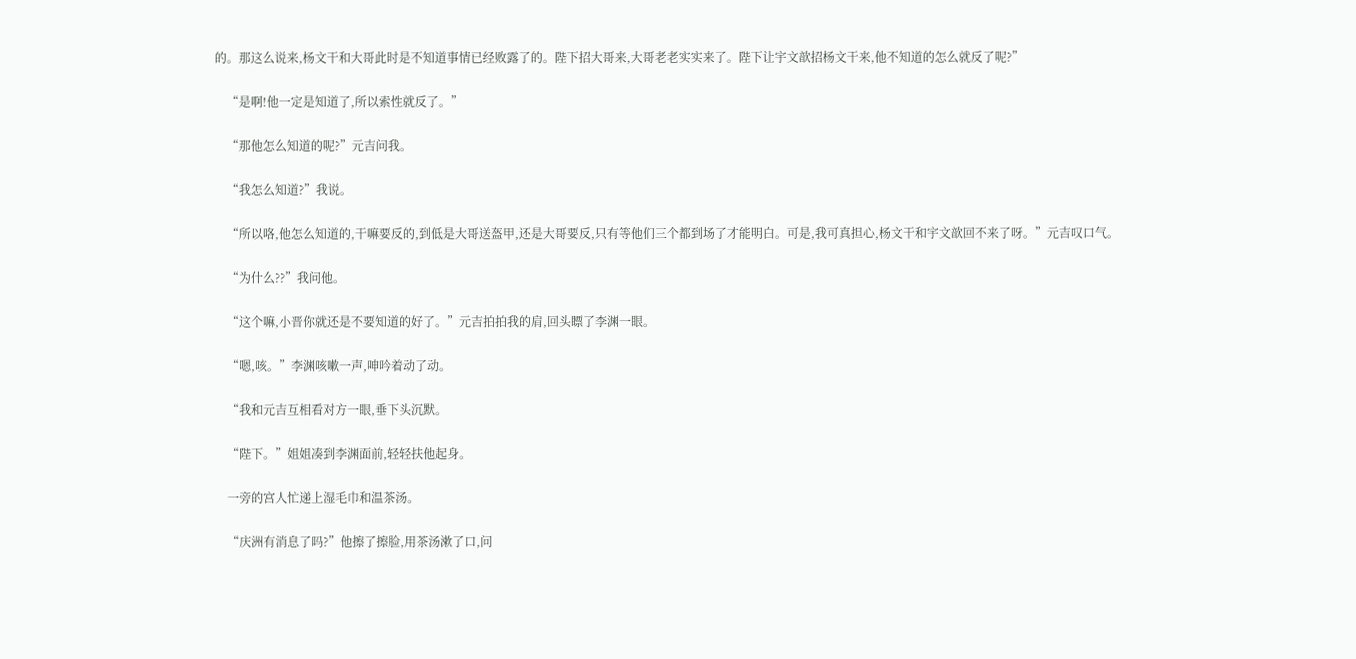的。那这么说来,杨文干和大哥此时是不知道事情已经败露了的。陛下招大哥来,大哥老老实实来了。陛下让宇文歆招杨文干来,他不知道的怎么就反了呢?”

    “是啊!他一定是知道了,所以索性就反了。”

    “那他怎么知道的呢?”元吉问我。

    “我怎么知道?”我说。

    “所以咯,他怎么知道的,干嘛要反的,到低是大哥送盔甲,还是大哥要反,只有等他们三个都到场了才能明白。可是,我可真担心,杨文干和宇文歆回不来了呀。”元吉叹口气。

    “为什么??”我问他。

    “这个嘛,小晋你就还是不要知道的好了。”元吉拍拍我的肩,回头瞟了李渊一眼。

    “嗯,咳。”李渊咳嗽一声,呻吟着动了动。

    “我和元吉互相看对方一眼,垂下头沉默。

    “陛下。”姐姐凑到李渊面前,轻轻扶他起身。

    一旁的宫人忙递上湿毛巾和温茶汤。

    “庆洲有消息了吗?”他擦了擦脸,用茶汤漱了口,问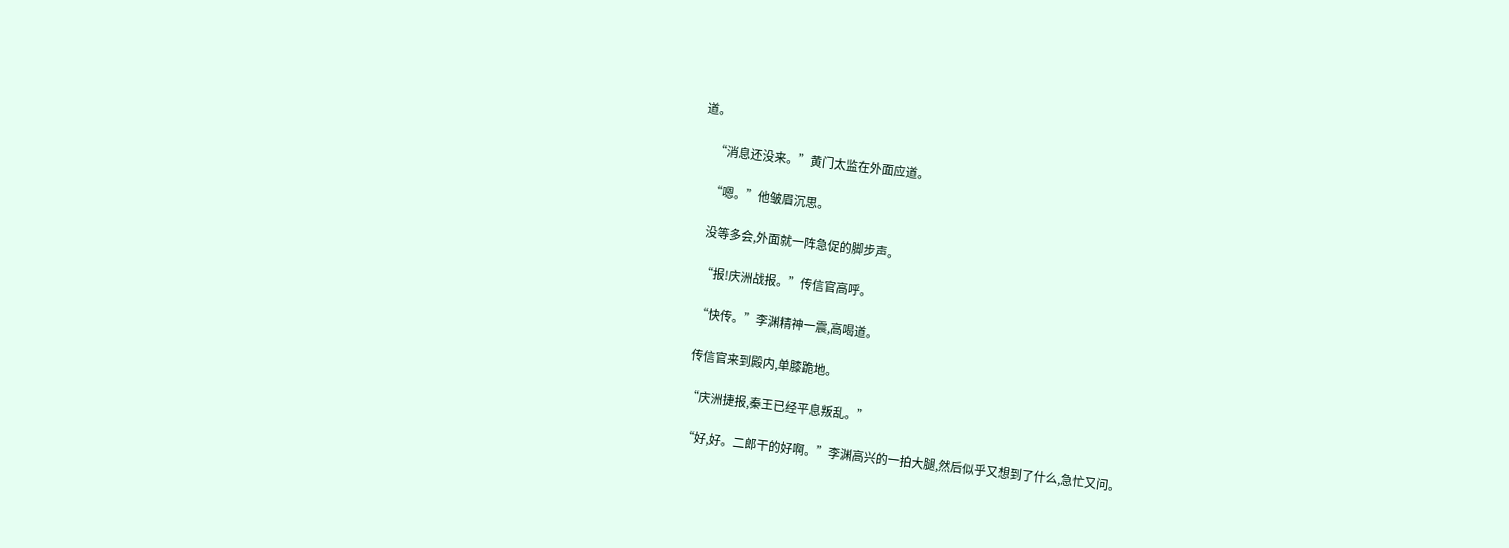道。

    “消息还没来。”黄门太监在外面应道。

    “嗯。”他皱眉沉思。

    没等多会,外面就一阵急促的脚步声。

    “报!庆洲战报。”传信官高呼。

    “快传。”李渊精神一震,高喝道。

    传信官来到殿内,单膝跪地。

    “庆洲捷报,秦王已经平息叛乱。”

    “好,好。二郎干的好啊。”李渊高兴的一拍大腿,然后似乎又想到了什么,急忙又问。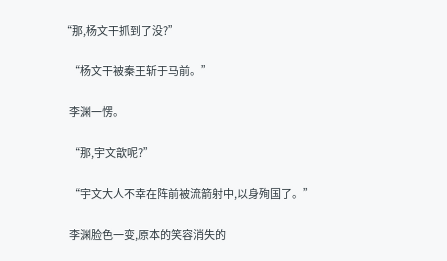“那,杨文干抓到了没?”

    “杨文干被秦王斩于马前。”

    李渊一愣。

    “那,宇文歆呢?”

    “宇文大人不幸在阵前被流箭射中,以身殉国了。”

    李渊脸色一变,原本的笑容消失的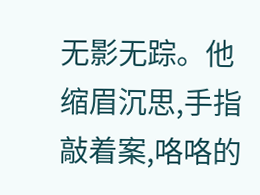无影无踪。他缩眉沉思,手指敲着案,咯咯的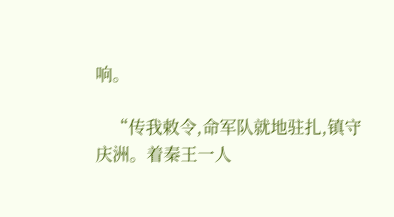响。

    “传我敕令,命军队就地驻扎,镇守庆洲。着秦王一人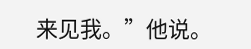来见我。”他说。